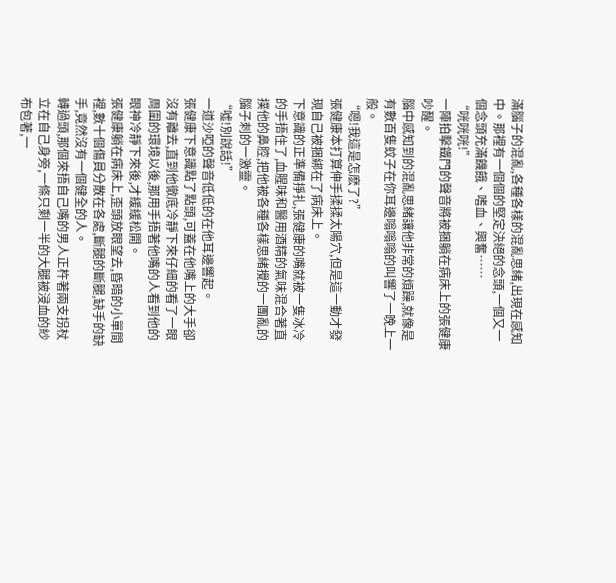滿腦子的混亂,各種各樣的混亂思緒,出現在感知中。那裡有一個個的堅定決絕的念頭,一個又一個念頭充滿饑餓、嗜血、興奮……
“咣咣咣!”
一陣拍擊鐵門的聲音將被捆躺在病床上的張健康吵醒。
腦中感知到的混亂思緒讓他非常的煩躁,就像是有數百隻蚊子在你耳邊嗡嗡嗡的叫響了一晚上一般。
“嗯!我這是怎麽了?”
張健康本打算伸手揉揉太陽穴,但是這一動才發現自己被捆綁在了病床上。
下意識的正準備掙扎,張健康的嘴就被一隻冰冷的手捂住了,血腥味和醫用酒精的氣味混合著直撲他的鼻腔,把他被各種各樣思緒攪的一團亂的腦子刺的一激靈。
“噓!別說話!”
一道沙啞的聲音低低的在他耳邊響起。
張健康下意識點了點頭,可蓋在他嘴上的大手卻沒有離去,直到他徹底冷靜下來仔細的看了一眼周圍的環境以後,那用手捂著他嘴的人看到他的眼神冷靜下來後,才緩緩松開。
張健康躺在病床上,歪頭放眼望去,昏暗的小單間裡,數十個傷員分散在各處,斷腿的斷腿,缺手的缺手,竟然沒有一個健全的人。
轉過頭,那個來捂自己嘴的男人正杵著兩支拐杖立在自己身旁,一條只剩一半的大腿被浸血的紗布包著,一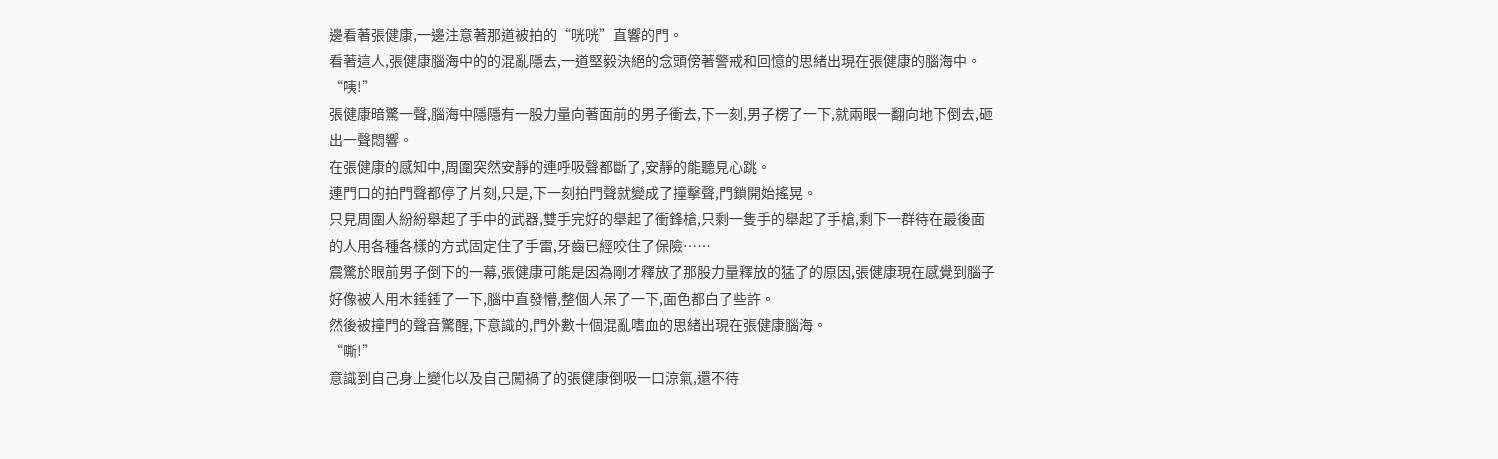邊看著張健康,一邊注意著那道被拍的“咣咣”直響的門。
看著這人,張健康腦海中的的混亂隱去,一道堅毅決絕的念頭傍著警戒和回憶的思緒出現在張健康的腦海中。
“咦!”
張健康暗驚一聲,腦海中隱隱有一股力量向著面前的男子衝去,下一刻,男子楞了一下,就兩眼一翻向地下倒去,砸出一聲悶響。
在張健康的感知中,周圍突然安靜的連呼吸聲都斷了,安靜的能聽見心跳。
連門口的拍門聲都停了片刻,只是,下一刻拍門聲就變成了撞擊聲,門鎖開始搖晃。
只見周圍人紛紛舉起了手中的武器,雙手完好的舉起了衝鋒槍,只剩一隻手的舉起了手槍,剩下一群待在最後面的人用各種各樣的方式固定住了手雷,牙齒已經咬住了保險……
震驚於眼前男子倒下的一幕,張健康可能是因為剛才釋放了那股力量釋放的猛了的原因,張健康現在感覺到腦子好像被人用木錘錘了一下,腦中直發懵,整個人呆了一下,面色都白了些許。
然後被撞門的聲音驚醒,下意識的,門外數十個混亂嗜血的思緒出現在張健康腦海。
“嘶!”
意識到自己身上變化以及自己闖禍了的張健康倒吸一口涼氣,還不待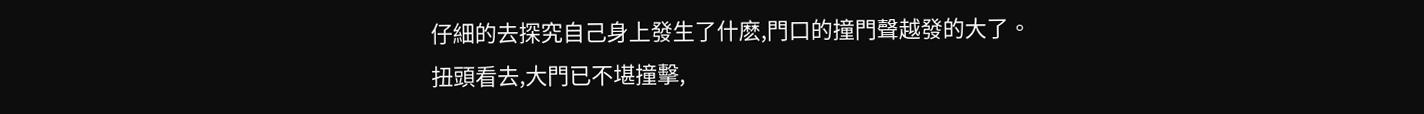仔細的去探究自己身上發生了什麽,門口的撞門聲越發的大了。
扭頭看去,大門已不堪撞擊,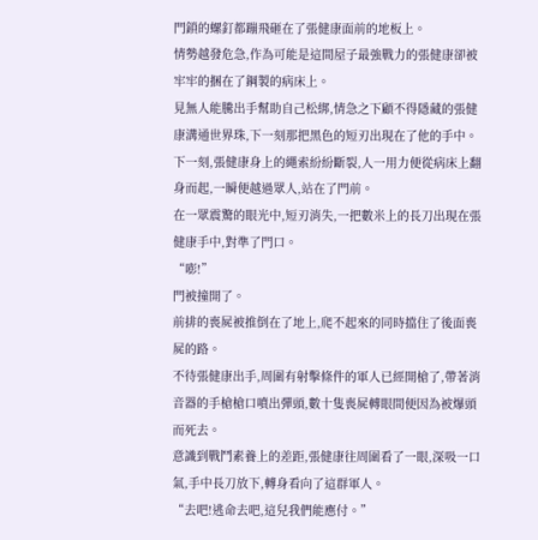門鎖的螺釘都蹦飛砸在了張健康面前的地板上。
情勢越發危急,作為可能是這間屋子最強戰力的張健康卻被牢牢的捆在了鋼製的病床上。
見無人能騰出手幫助自己松綁,情急之下顧不得隱藏的張健康溝通世界珠,下一刻那把黑色的短刃出現在了他的手中。
下一刻,張健康身上的繩索紛紛斷裂,人一用力便從病床上翻身而起,一瞬便越過眾人,站在了門前。
在一眾震驚的眼光中,短刃消失,一把數米上的長刀出現在張健康手中,對準了門口。
“嘭!”
門被撞開了。
前排的喪屍被推倒在了地上,爬不起來的同時擋住了後面喪屍的路。
不待張健康出手,周圍有射擊條件的軍人已經開槍了,帶著消音器的手槍槍口噴出彈頭,數十隻喪屍轉眼間便因為被爆頭而死去。
意識到戰鬥素養上的差距,張健康往周圍看了一眼,深吸一口氣,手中長刀放下,轉身看向了這群軍人。
“去吧!逃命去吧,這兒我們能應付。”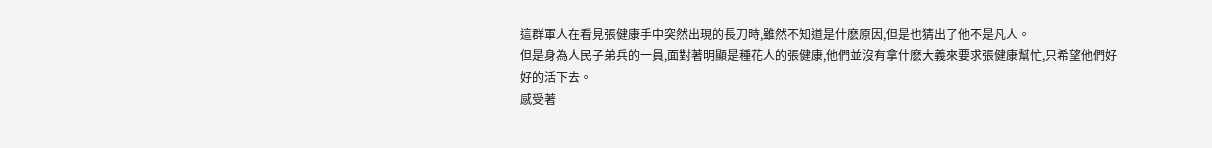這群軍人在看見張健康手中突然出現的長刀時,雖然不知道是什麽原因,但是也猜出了他不是凡人。
但是身為人民子弟兵的一員,面對著明顯是種花人的張健康,他們並沒有拿什麽大義來要求張健康幫忙,只希望他們好好的活下去。
感受著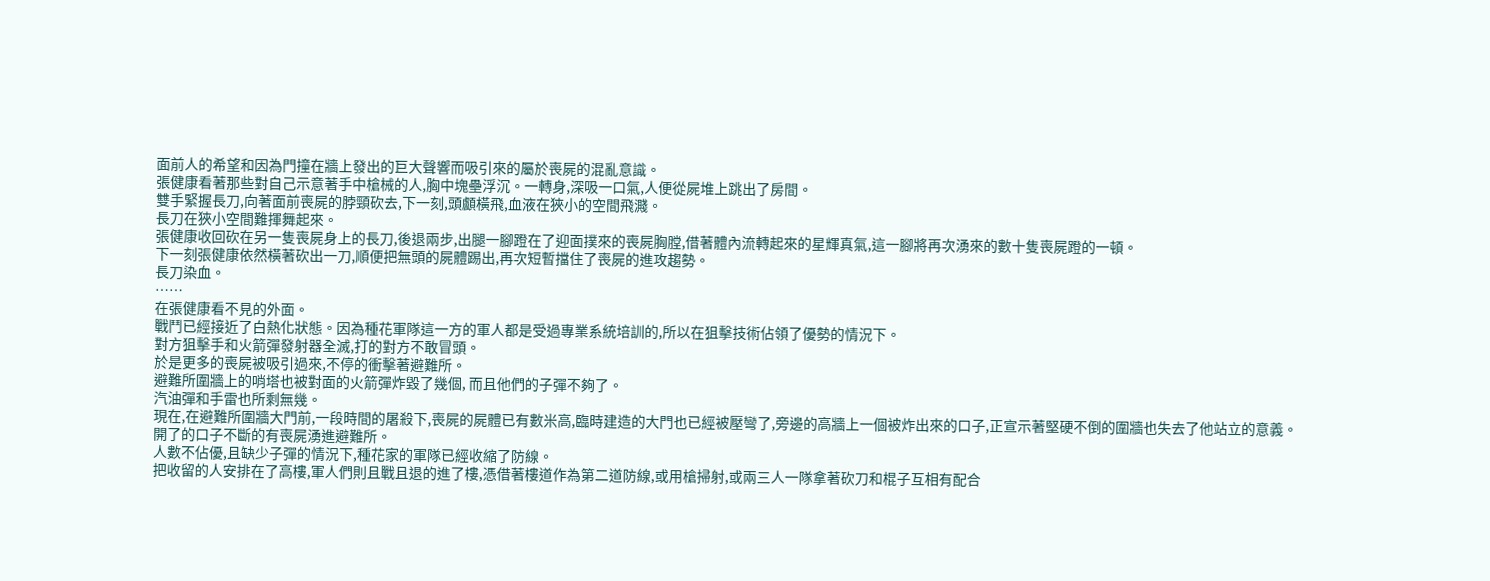面前人的希望和因為門撞在牆上發出的巨大聲響而吸引來的屬於喪屍的混亂意識。
張健康看著那些對自己示意著手中槍械的人,胸中塊壘浮沉。一轉身,深吸一口氣,人便從屍堆上跳出了房間。
雙手緊握長刀,向著面前喪屍的脖頸砍去,下一刻,頭顱橫飛,血液在狹小的空間飛濺。
長刀在狹小空間難揮舞起來。
張健康收回砍在另一隻喪屍身上的長刀,後退兩步,出腿一腳蹬在了迎面撲來的喪屍胸膛,借著體內流轉起來的星輝真氣,這一腳將再次湧來的數十隻喪屍蹬的一頓。
下一刻張健康依然橫著砍出一刀,順便把無頭的屍體踢出,再次短暫擋住了喪屍的進攻趨勢。
長刀染血。
……
在張健康看不見的外面。
戰鬥已經接近了白熱化狀態。因為種花軍隊這一方的軍人都是受過專業系統培訓的,所以在狙擊技術佔領了優勢的情況下。
對方狙擊手和火箭彈發射器全滅,打的對方不敢冒頭。
於是更多的喪屍被吸引過來,不停的衝擊著避難所。
避難所圍牆上的哨塔也被對面的火箭彈炸毀了幾個, 而且他們的子彈不夠了。
汽油彈和手雷也所剩無幾。
現在,在避難所圍牆大門前,一段時間的屠殺下,喪屍的屍體已有數米高,臨時建造的大門也已經被壓彎了,旁邊的高牆上一個被炸出來的口子,正宣示著堅硬不倒的圍牆也失去了他站立的意義。
開了的口子不斷的有喪屍湧進避難所。
人數不佔優,且缺少子彈的情況下,種花家的軍隊已經收縮了防線。
把收留的人安排在了高樓,軍人們則且戰且退的進了樓,憑借著樓道作為第二道防線,或用槍掃射,或兩三人一隊拿著砍刀和棍子互相有配合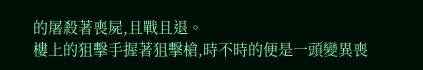的屠殺著喪屍,且戰且退。
樓上的狙擊手握著狙擊槍,時不時的便是一頭變異喪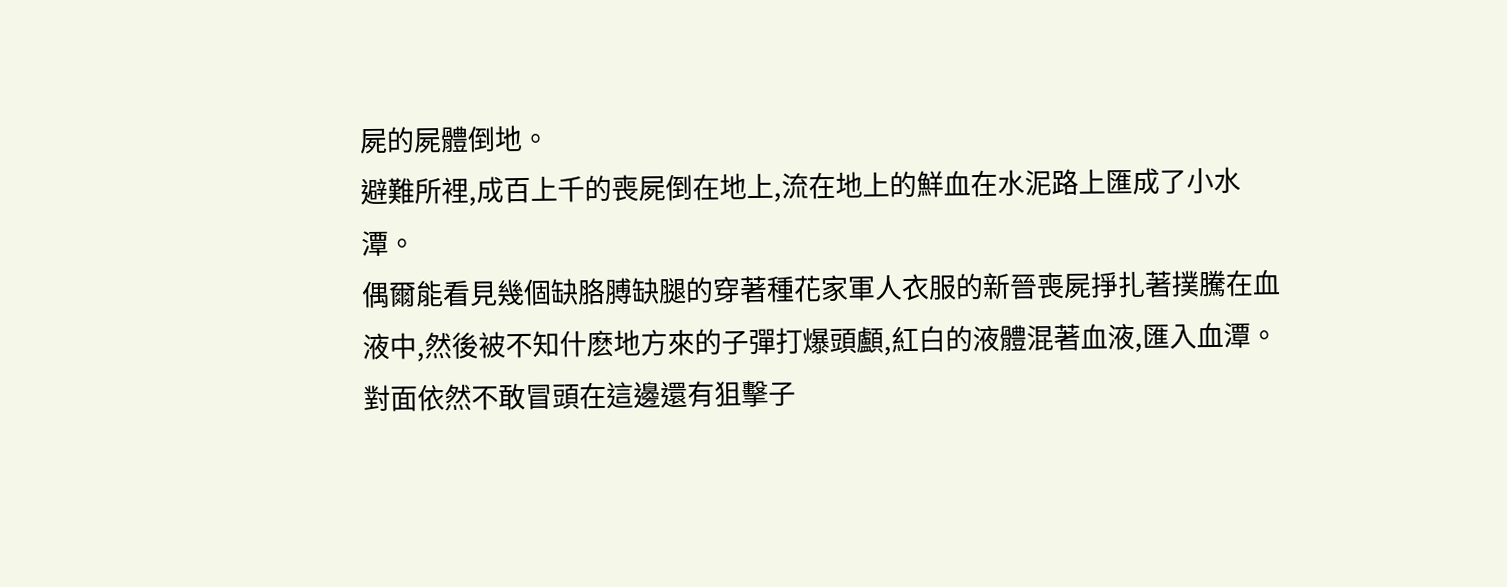屍的屍體倒地。
避難所裡,成百上千的喪屍倒在地上,流在地上的鮮血在水泥路上匯成了小水潭。
偶爾能看見幾個缺胳膊缺腿的穿著種花家軍人衣服的新晉喪屍掙扎著撲騰在血液中,然後被不知什麽地方來的子彈打爆頭顱,紅白的液體混著血液,匯入血潭。
對面依然不敢冒頭在這邊還有狙擊子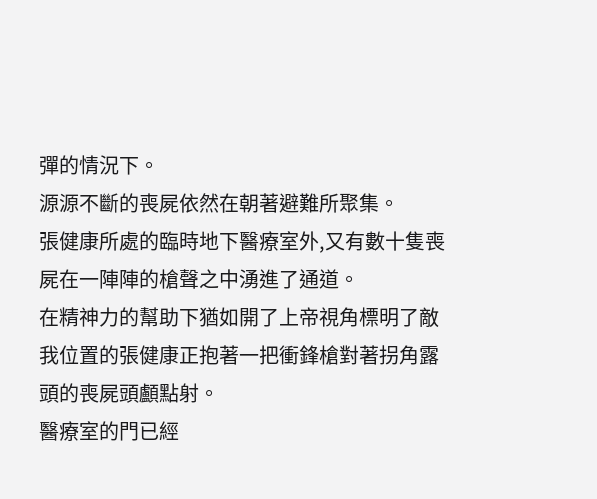彈的情況下。
源源不斷的喪屍依然在朝著避難所聚集。
張健康所處的臨時地下醫療室外,又有數十隻喪屍在一陣陣的槍聲之中湧進了通道。
在精神力的幫助下猶如開了上帝視角標明了敵我位置的張健康正抱著一把衝鋒槍對著拐角露頭的喪屍頭顱點射。
醫療室的門已經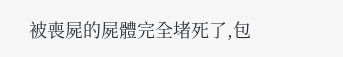被喪屍的屍體完全堵死了,包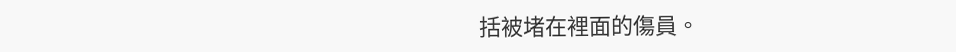括被堵在裡面的傷員。